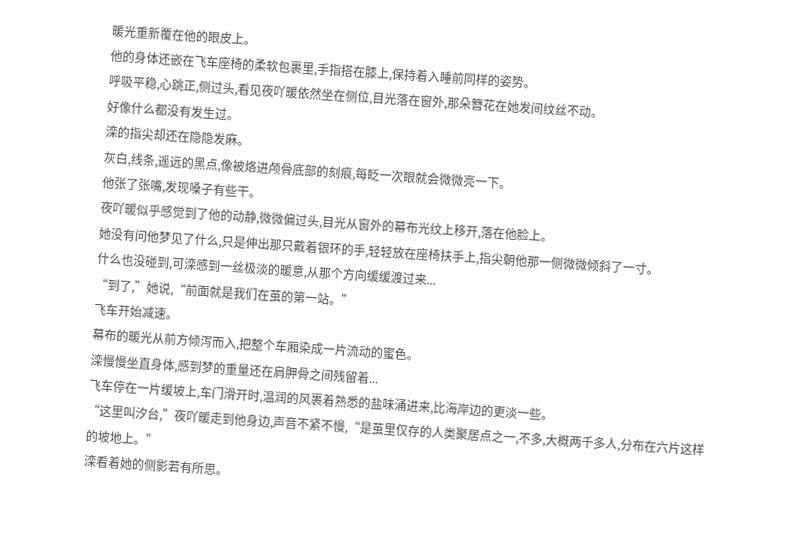暖光重新覆在他的眼皮上。
他的身体还嵌在飞车座椅的柔软包裹里,手指搭在膝上,保持着入睡前同样的姿势。
呼吸平稳,心跳正,侧过头,看见夜吖暖依然坐在侧位,目光落在窗外,那朵簪花在她发间纹丝不动。
好像什么都没有发生过。
滦的指尖却还在隐隐发麻。
灰白,线条,遥远的黑点,像被烙进颅骨底部的刻痕,每眨一次眼就会微微亮一下。
他张了张嘴,发现嗓子有些干。
夜吖暖似乎感觉到了他的动静,微微偏过头,目光从窗外的幕布光纹上移开,落在他脸上。
她没有问他梦见了什么,只是伸出那只戴着银环的手,轻轻放在座椅扶手上,指尖朝他那一侧微微倾斜了一寸。
什么也没碰到,可滦感到一丝极淡的暖意,从那个方向缓缓渡过来...
“到了,”她说,“前面就是我们在茧的第一站。”
飞车开始减速。
幕布的暖光从前方倾泻而入,把整个车厢染成一片流动的蜜色。
滦慢慢坐直身体,感到梦的重量还在肩胛骨之间残留着...
飞车停在一片缓坡上,车门滑开时,温润的风裹着熟悉的盐味涌进来,比海岸边的更淡一些。
“这里叫汐台,”夜吖暖走到他身边,声音不紧不慢,“是茧里仅存的人类聚居点之一,不多,大概两千多人,分布在六片这样的坡地上。”
滦看着她的侧影若有所思。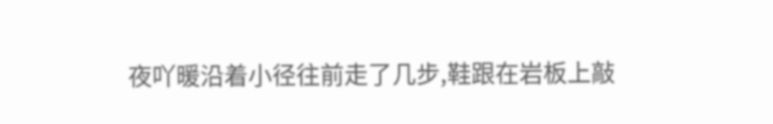夜吖暖沿着小径往前走了几步,鞋跟在岩板上敲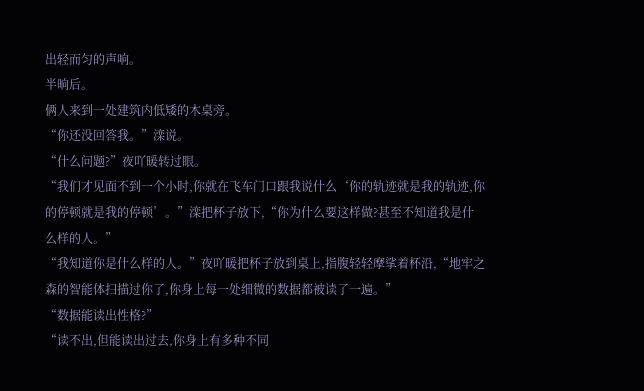出轻而匀的声响。
半晌后。
俩人来到一处建筑内低矮的木桌旁。
“你还没回答我。”滦说。
“什么问题?”夜吖暖转过眼。
“我们才见面不到一个小时,你就在飞车门口跟我说什么‘你的轨迹就是我的轨迹,你的停顿就是我的停顿’。”滦把杯子放下,“你为什么要这样做?甚至不知道我是什么样的人。”
“我知道你是什么样的人。”夜吖暖把杯子放到桌上,指腹轻轻摩挲着杯沿,“地牢之森的智能体扫描过你了,你身上每一处细微的数据都被读了一遍。”
“数据能读出性格?”
“读不出,但能读出过去,你身上有多种不同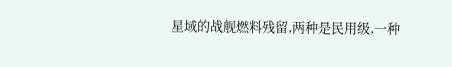星域的战舰燃料残留,两种是民用级,一种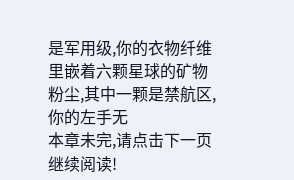是军用级,你的衣物纤维里嵌着六颗星球的矿物粉尘,其中一颗是禁航区,你的左手无
本章未完,请点击下一页继续阅读!